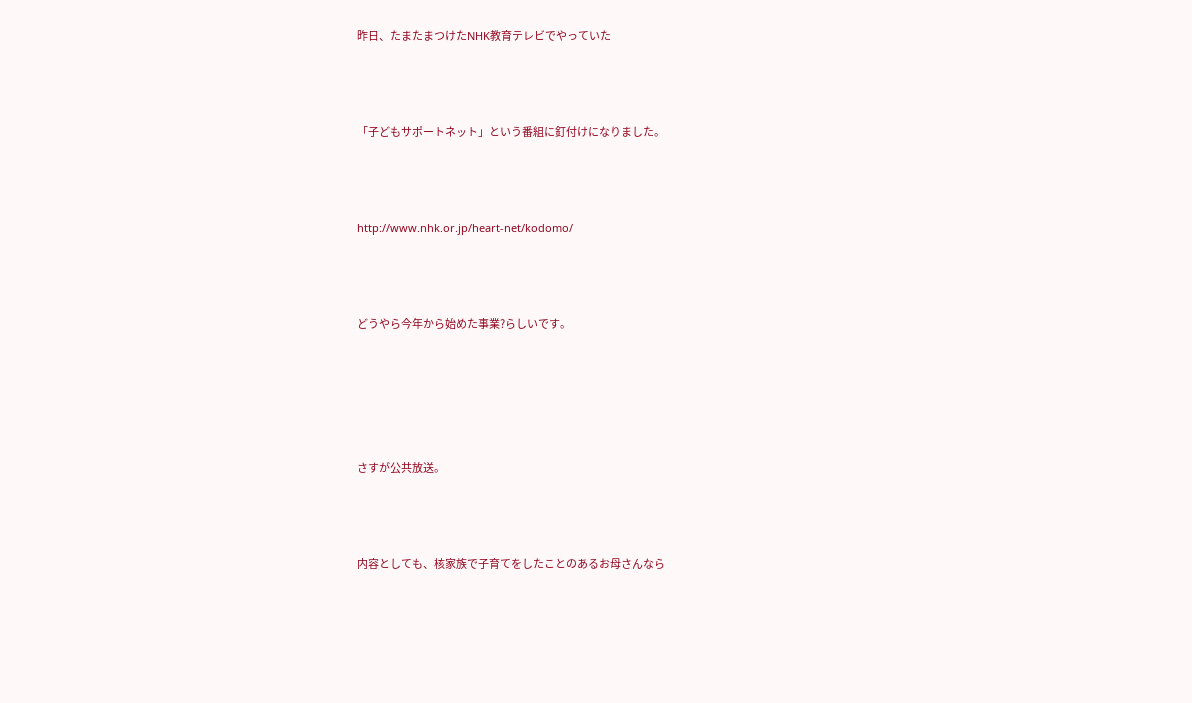昨日、たまたまつけたNHK教育テレビでやっていた





「子どもサポートネット」という番組に釘付けになりました。





http://www.nhk.or.jp/heart-net/kodomo/





どうやら今年から始めた事業?らしいです。








さすが公共放送。





内容としても、核家族で子育てをしたことのあるお母さんなら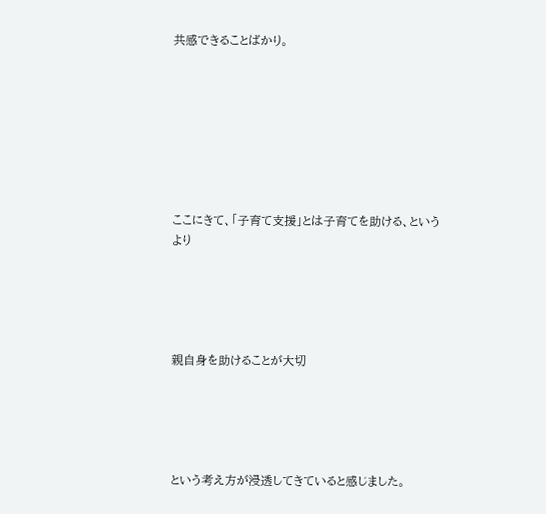共感できることばかり。








ここにきて、「子育て支援」とは子育てを助ける、というより





親自身を助けることが大切





という考え方が浸透してきていると感じました。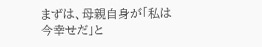まずは、母親自身が「私は今幸せだ」と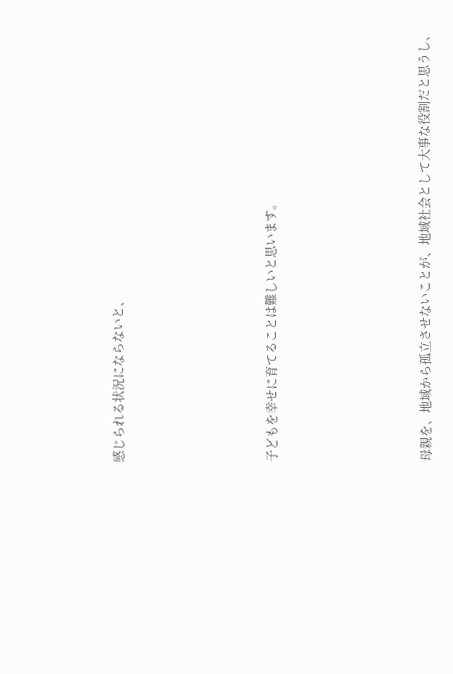感じられる状況にならないと、





子どもを幸せに育てることは難しいと思います。





母親を、地域から孤立させないことが、地域社会として大事な役割だと思うし、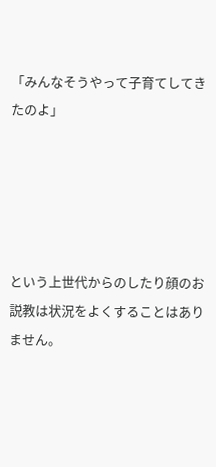「みんなそうやって子育てしてきたのよ」





という上世代からのしたり顔のお説教は状況をよくすることはありません。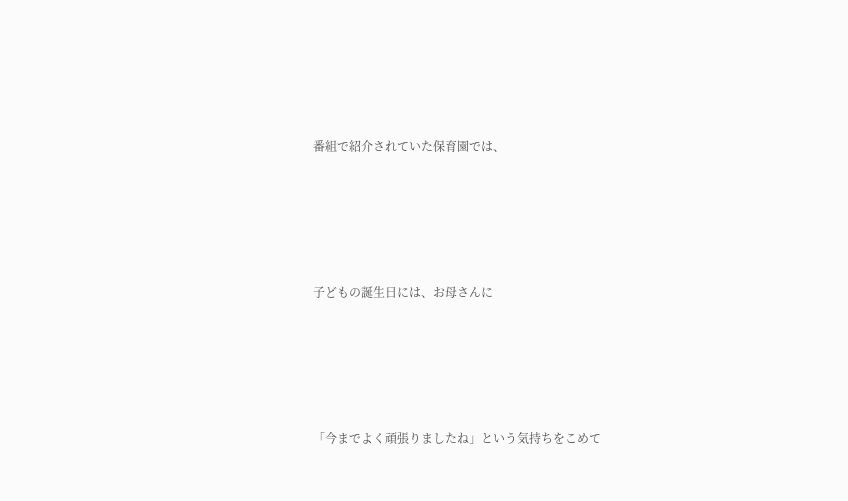番組で紹介されていた保育園では、





子どもの誕生日には、お母さんに





「今までよく頑張りましたね」という気持ちをこめて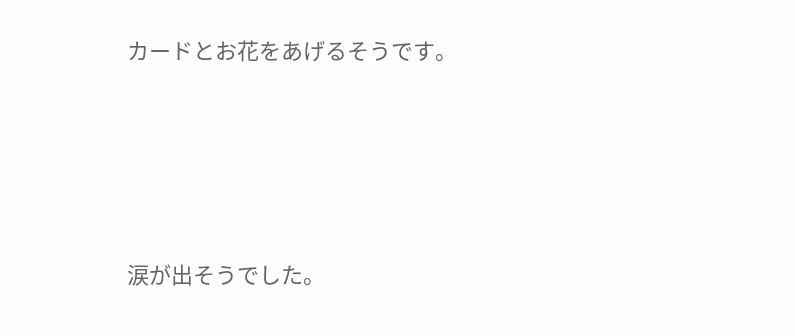カードとお花をあげるそうです。





涙が出そうでした。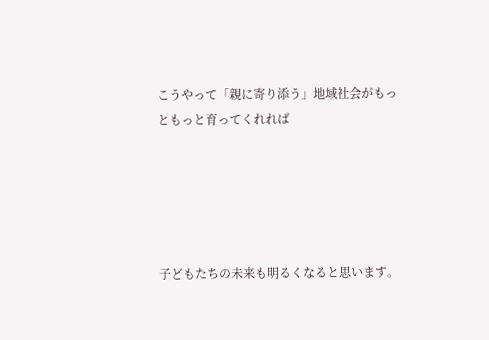こうやって「親に寄り添う」地域社会がもっともっと育ってくれれば





子どもたちの未来も明るくなると思います。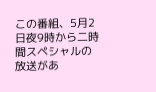この番組、5月2日夜9時から二時間スペシャルの放送があ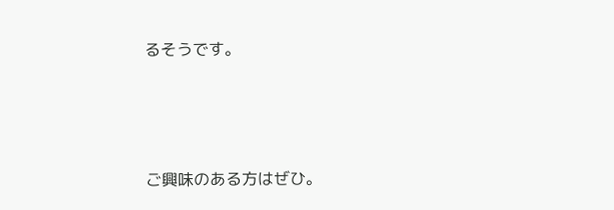るそうです。




ご興味のある方はぜひ。